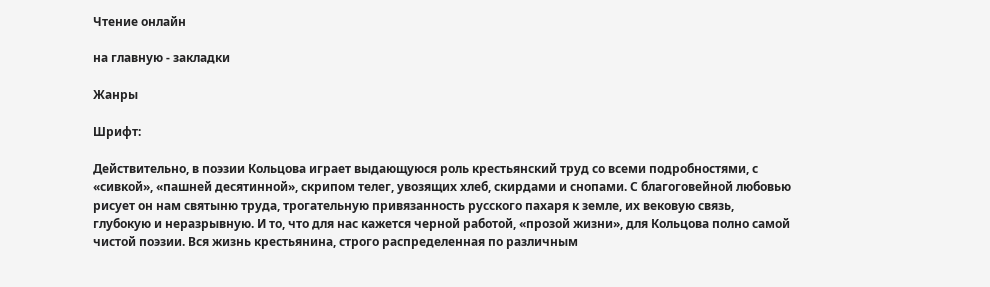Чтение онлайн

на главную - закладки

Жанры

Шрифт:

Действительно, в поэзии Кольцова играет выдающуюся роль крестьянский труд со всеми подробностями, с «сивкой», «пашней десятинной», скрипом телег, увозящих хлеб, скирдами и снопами. С благоговейной любовью рисует он нам святыню труда, трогательную привязанность русского пахаря к земле, их вековую связь, глубокую и неразрывную. И то, что для нас кажется черной работой, «прозой жизни», для Кольцова полно самой чистой поэзии. Вся жизнь крестьянина, строго распределенная по различным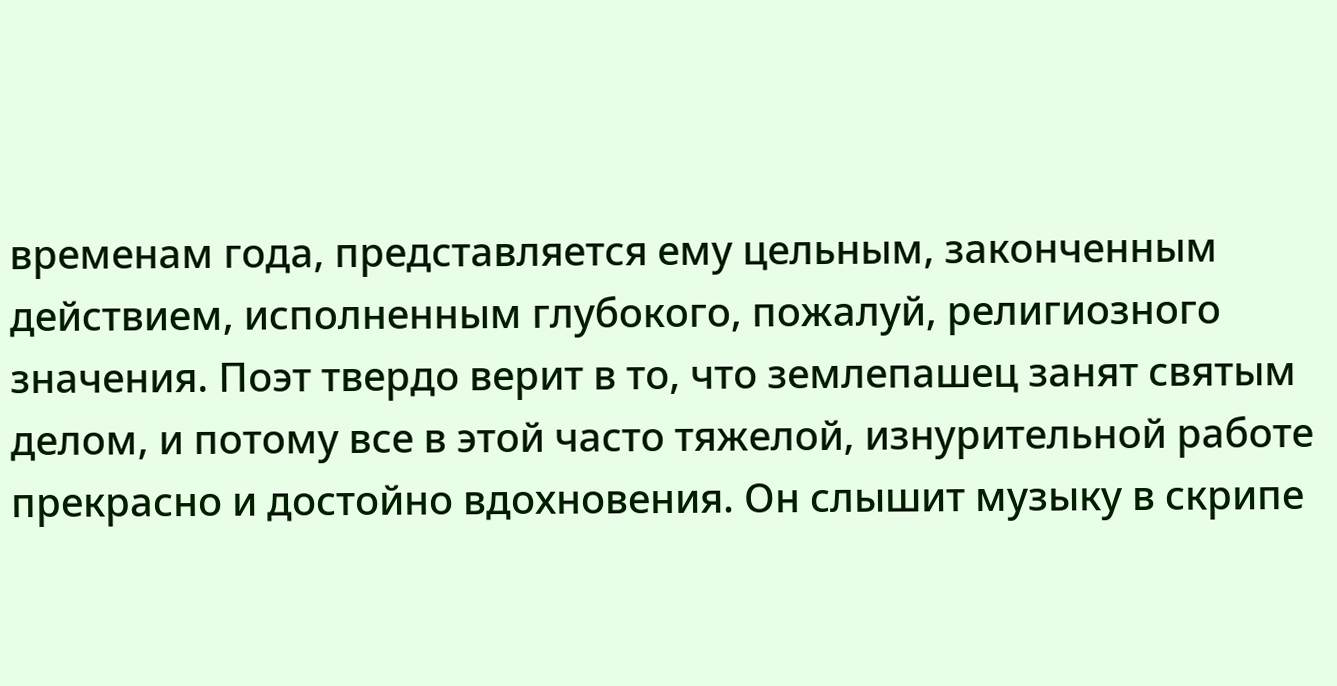временам года, представляется ему цельным, законченным действием, исполненным глубокого, пожалуй, религиозного значения. Поэт твердо верит в то, что землепашец занят святым делом, и потому все в этой часто тяжелой, изнурительной работе прекрасно и достойно вдохновения. Он слышит музыку в скрипе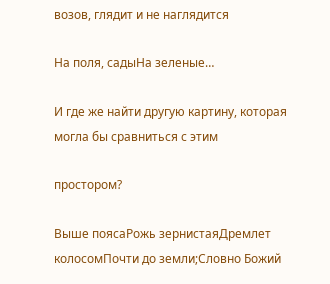возов, глядит и не наглядится

На поля, садыНа зеленые…

И где же найти другую картину, которая могла бы сравниться с этим

простором?

Выше поясаРожь зернистаяДремлет колосомПочти до земли;Словно Божий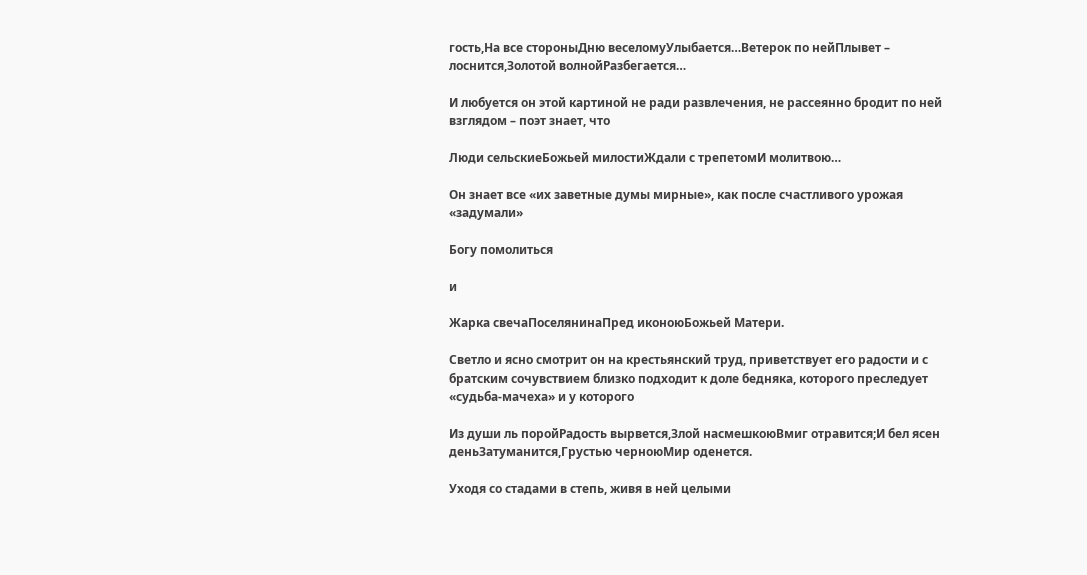гость,На все стороныДню веселомуУлыбается…Ветерок по нейПлывет – лоснится,Золотой волнойРазбегается…

И любуется он этой картиной не ради развлечения, не рассеянно бродит по ней взглядом – поэт знает, что

Люди сельскиеБожьей милостиЖдали с трепетомИ молитвою…

Он знает все «их заветные думы мирные», как после счастливого урожая «задумали»

Богу помолиться

и

Жарка свечаПоселянинаПред иконоюБожьей Матери.

Светло и ясно смотрит он на крестьянский труд, приветствует его радости и с братским сочувствием близко подходит к доле бедняка, которого преследует «судьба-мачеха» и у которого

Из души ль поройРадость вырвется,Злой насмешкоюВмиг отравится;И бел ясен деньЗатуманится,Грустью черноюМир оденется.

Уходя со стадами в степь, живя в ней целыми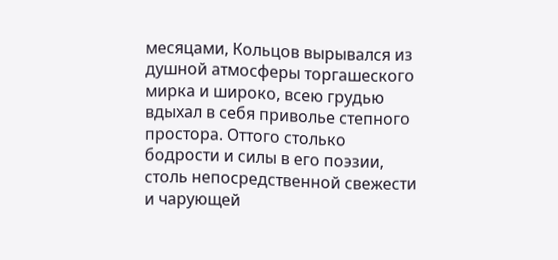месяцами, Кольцов вырывался из душной атмосферы торгашеского мирка и широко, всею грудью вдыхал в себя приволье степного простора. Оттого столько бодрости и силы в его поэзии, столь непосредственной свежести и чарующей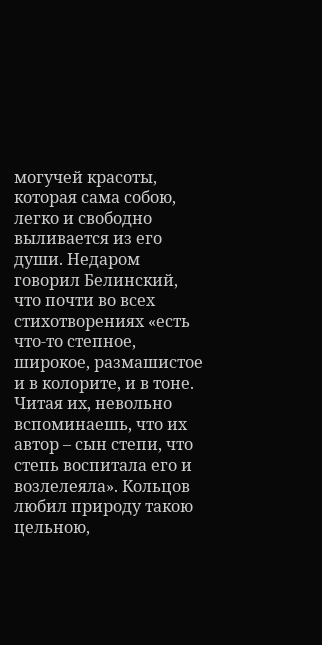могучей красоты, которая сама собою, легко и свободно выливается из его души. Недаром говорил Белинский, что почти во всех стихотворениях «есть что-то степное, широкое, размашистое и в колорите, и в тоне. Читая их, невольно вспоминаешь, что их автор – сын степи, что степь воспитала его и возлелеяла». Кольцов любил природу такою цельною,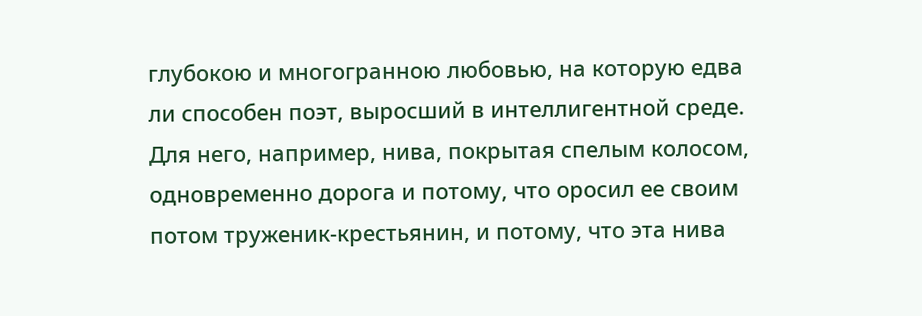глубокою и многогранною любовью, на которую едва ли способен поэт, выросший в интеллигентной среде. Для него, например, нива, покрытая спелым колосом, одновременно дорога и потому, что оросил ее своим потом труженик-крестьянин, и потому, что эта нива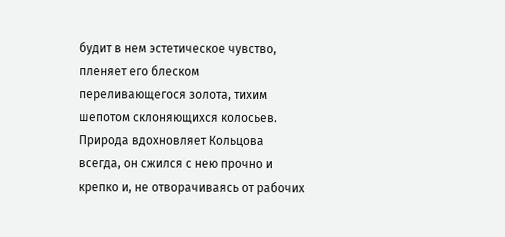будит в нем эстетическое чувство, пленяет его блеском переливающегося золота, тихим шепотом склоняющихся колосьев. Природа вдохновляет Кольцова всегда, он сжился с нею прочно и крепко и, не отворачиваясь от рабочих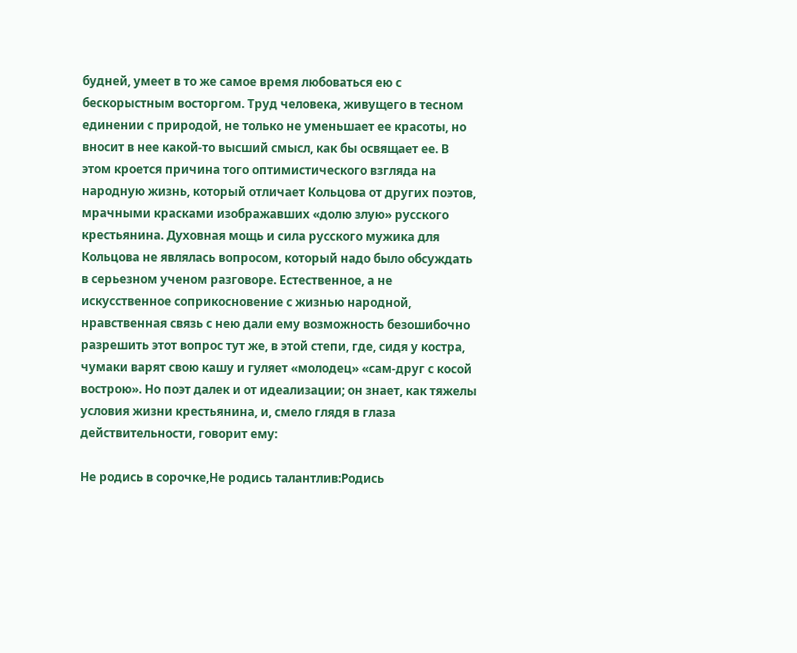будней, умеет в то же самое время любоваться ею с бескорыстным восторгом. Труд человека, живущего в тесном единении с природой, не только не уменьшает ее красоты, но вносит в нее какой-то высший смысл, как бы освящает ее. В этом кроется причина того оптимистического взгляда на народную жизнь, который отличает Кольцова от других поэтов, мрачными красками изображавших «долю злую» русского крестьянина. Духовная мощь и сила русского мужика для Кольцова не являлась вопросом, который надо было обсуждать в серьезном ученом разговоре. Естественное, а не искусственное соприкосновение с жизнью народной, нравственная связь с нею дали ему возможность безошибочно разрешить этот вопрос тут же, в этой степи, где, сидя у костра, чумаки варят свою кашу и гуляет «молодец» «сам-друг с косой вострою». Но поэт далек и от идеализации; он знает, как тяжелы условия жизни крестьянина, и, смело глядя в глаза действительности, говорит ему:

Не родись в сорочке,Не родись талантлив:Родись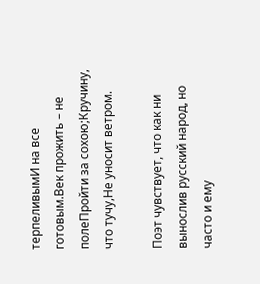терпеливымИ на все готовым.Век прожить – не полеПройти за сохою;Кручину, что тучу,Не уносит ветром.

Поэт чувствует, что как ни вынослив русский народ, но часто и ему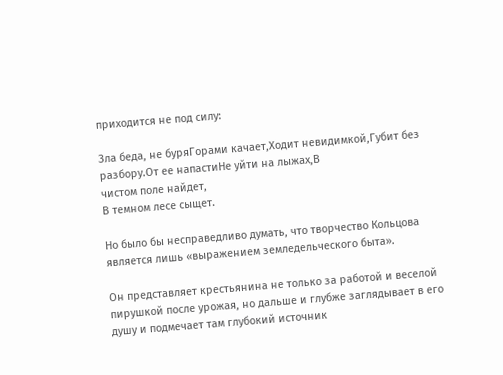приходится не под силу:

Зла беда, не буряГорами качает,Ходит невидимкой,Губит без разбору.От ее напастиНе уйти на лыжах,В
чистом поле найдет,
В темном лесе сыщет.

Но было бы несправедливо думать, что творчество Кольцова является лишь «выражением земледельческого быта».

Он представляет крестьянина не только за работой и веселой пирушкой после урожая, но дальше и глубже заглядывает в его душу и подмечает там глубокий источник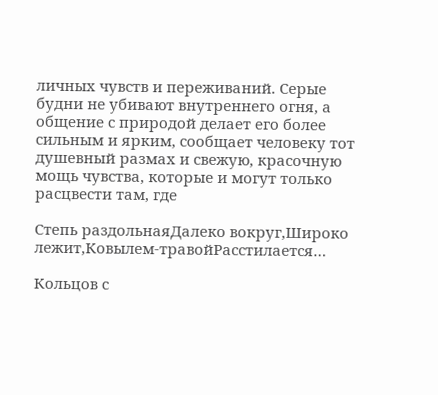личных чувств и переживаний. Серые будни не убивают внутреннего огня, а общение с природой делает его более сильным и ярким, сообщает человеку тот душевный размах и свежую, красочную мощь чувства, которые и могут только расцвести там, где

Степь раздольнаяДалеко вокруг,Широко лежит,Ковылем-травойРасстилается…

Кольцов с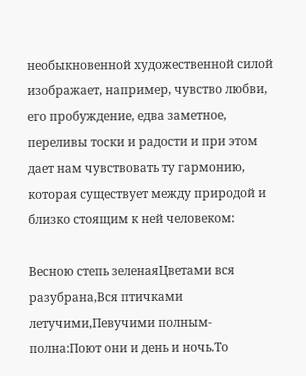необыкновенной художественной силой изображает, например, чувство любви, его пробуждение, едва заметное, переливы тоски и радости и при этом дает нам чувствовать ту гармонию, которая существует между природой и близко стоящим к ней человеком:

Весною степь зеленаяЦветами вся разубрана,Вся птичками летучими,Певучими полным-полна:Поют они и день и ночь.То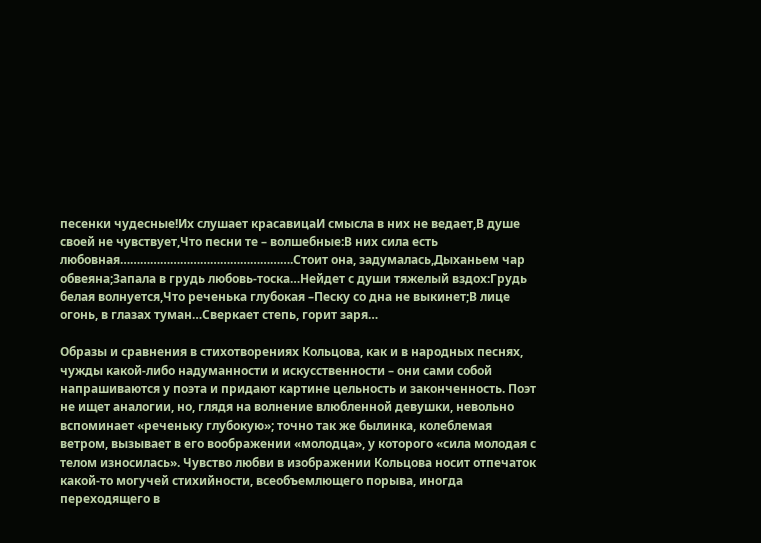песенки чудесные!Их слушает красавицаИ смысла в них не ведает,В душе своей не чувствует,Что песни те – волшебные:В них сила есть любовная…………………………………………….Стоит она, задумалась,Дыханьем чар обвеяна;Запала в грудь любовь-тоска…Нейдет с души тяжелый вздох:Грудь белая волнуется,Что реченька глубокая –Песку со дна не выкинет;В лице огонь, в глазах туман…Сверкает степь, горит заря…

Образы и сравнения в стихотворениях Кольцова, как и в народных песнях, чужды какой-либо надуманности и искусственности – они сами собой напрашиваются у поэта и придают картине цельность и законченность. Поэт не ищет аналогии, но, глядя на волнение влюбленной девушки, невольно вспоминает «реченьку глубокую»; точно так же былинка, колеблемая ветром, вызывает в его воображении «молодца», у которого «сила молодая с телом износилась». Чувство любви в изображении Кольцова носит отпечаток какой-то могучей стихийности, всеобъемлющего порыва, иногда переходящего в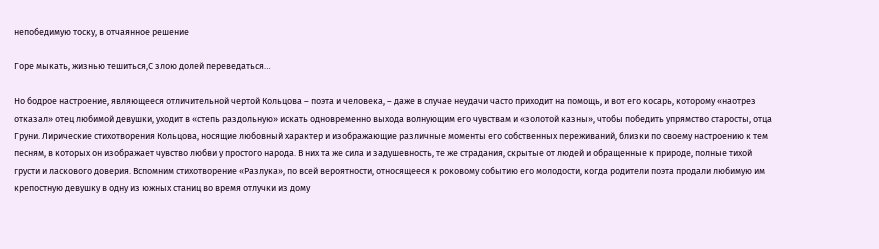непобедимую тоску, в отчаянное решение

Горе мыкать, жизнью тешиться,С злою долей переведаться…

Но бодрое настроение, являющееся отличительной чертой Кольцова – поэта и человека, – даже в случае неудачи часто приходит на помощь, и вот его косарь, которому «наотрез отказал» отец любимой девушки, уходит в «степь раздольную» искать одновременно выхода волнующим его чувствам и «золотой казны», чтобы победить упрямство старосты, отца Груни. Лирические стихотворения Кольцова, носящие любовный характер и изображающие различные моменты его собственных переживаний, близки по своему настроению к тем песням, в которых он изображает чувство любви у простого народа. В них та же сила и задушевность, те же страдания, скрытые от людей и обращенные к природе, полные тихой грусти и ласкового доверия. Вспомним стихотворение «Разлука», по всей вероятности, относящееся к роковому событию его молодости, когда родители поэта продали любимую им крепостную девушку в одну из южных станиц во время отлучки из дому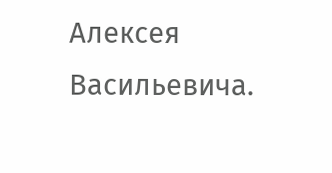Алексея Васильевича.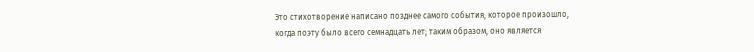Это стихотворение написано позднее самого события, которое произошло, когда поэту было всего семнадцать лет; таким образом, оно является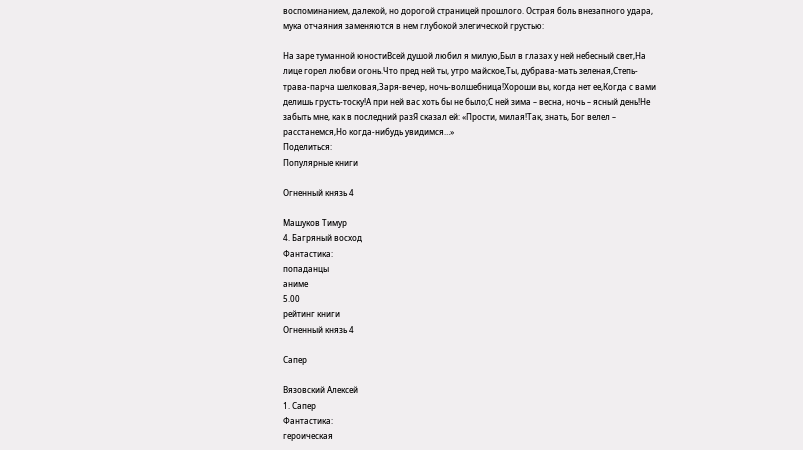воспоминанием, далекой, но дорогой страницей прошлого. Острая боль внезапного удара, мука отчаяния заменяются в нем глубокой элегической грустью:

На заре туманной юностиВсей душой любил я милую,Был в глазах у ней небесный свет,На лице горел любви огонь.Что пред ней ты, утро майское,Ты, дубрава-мать зеленая,Степь-трава-парча шелковая,Заря-вечер, ночь-волшебница!Хороши вы, когда нет ее,Когда с вами делишь грусть-тоску!А при ней вас хоть бы не было;С ней зима – весна, ночь – ясный день!Не забыть мне, как в последний разЯ сказал ей: «Прости, милая!Так, знать, Бог велел – расстанемся,Но когда-нибудь увидимся…»
Поделиться:
Популярные книги

Огненный князь 4

Машуков Тимур
4. Багряный восход
Фантастика:
попаданцы
аниме
5.00
рейтинг книги
Огненный князь 4

Сапер

Вязовский Алексей
1. Сапер
Фантастика:
героическая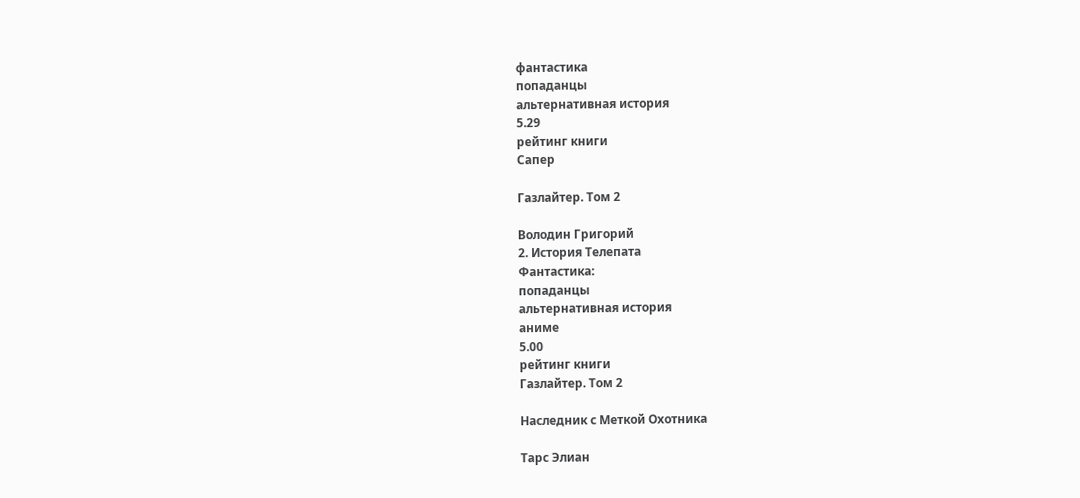фантастика
попаданцы
альтернативная история
5.29
рейтинг книги
Сапер

Газлайтер. Том 2

Володин Григорий
2. История Телепата
Фантастика:
попаданцы
альтернативная история
аниме
5.00
рейтинг книги
Газлайтер. Том 2

Наследник с Меткой Охотника

Тарс Элиан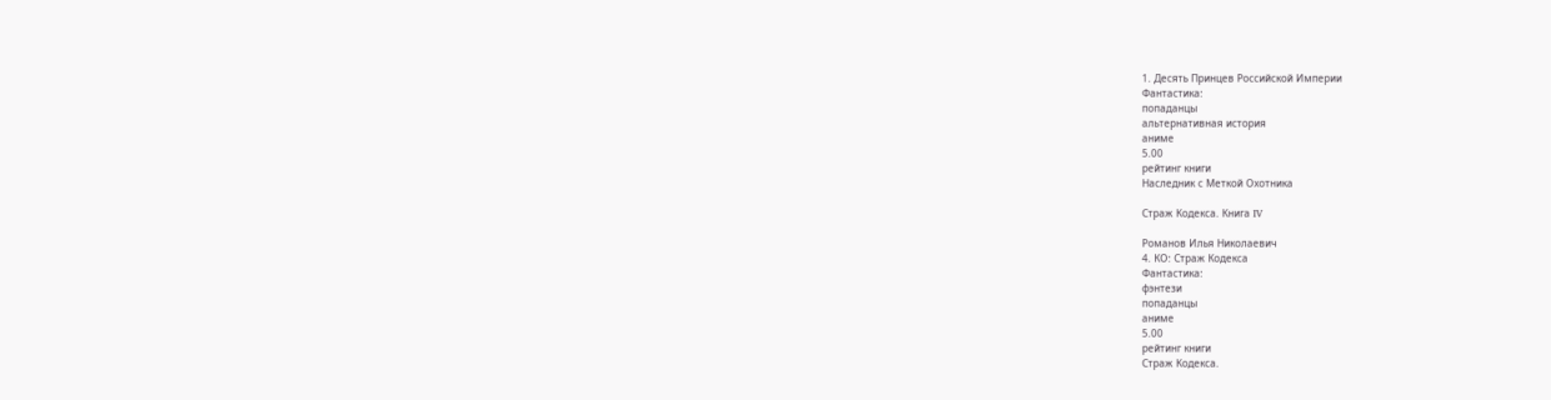1. Десять Принцев Российской Империи
Фантастика:
попаданцы
альтернативная история
аниме
5.00
рейтинг книги
Наследник с Меткой Охотника

Страж Кодекса. Книга IV

Романов Илья Николаевич
4. КО: Страж Кодекса
Фантастика:
фэнтези
попаданцы
аниме
5.00
рейтинг книги
Страж Кодекса.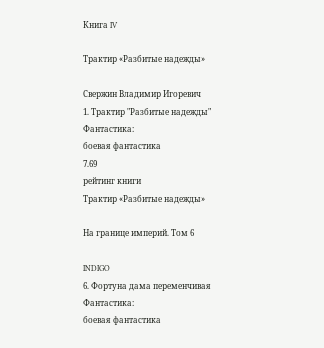Книга IV

Трактир «Разбитые надежды»

Свержин Владимир Игоревич
1. Трактир "Разбитые надежды"
Фантастика:
боевая фантастика
7.69
рейтинг книги
Трактир «Разбитые надежды»

На границе империй. Том 6

INDIGO
6. Фортуна дама переменчивая
Фантастика:
боевая фантастика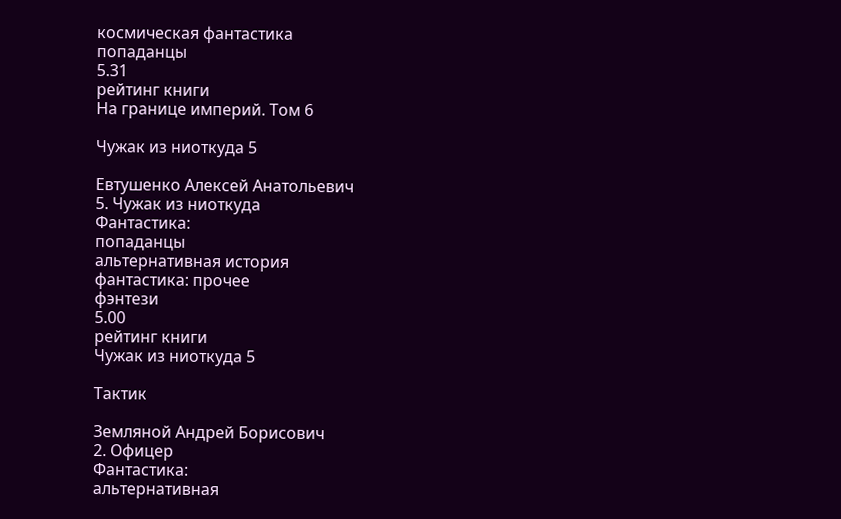космическая фантастика
попаданцы
5.31
рейтинг книги
На границе империй. Том 6

Чужак из ниоткуда 5

Евтушенко Алексей Анатольевич
5. Чужак из ниоткуда
Фантастика:
попаданцы
альтернативная история
фантастика: прочее
фэнтези
5.00
рейтинг книги
Чужак из ниоткуда 5

Тактик

Земляной Андрей Борисович
2. Офицер
Фантастика:
альтернативная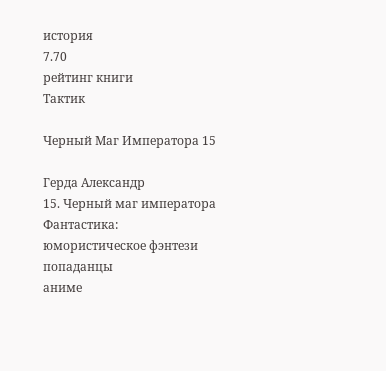история
7.70
рейтинг книги
Тактик

Черный Маг Императора 15

Герда Александр
15. Черный маг императора
Фантастика:
юмористическое фэнтези
попаданцы
аниме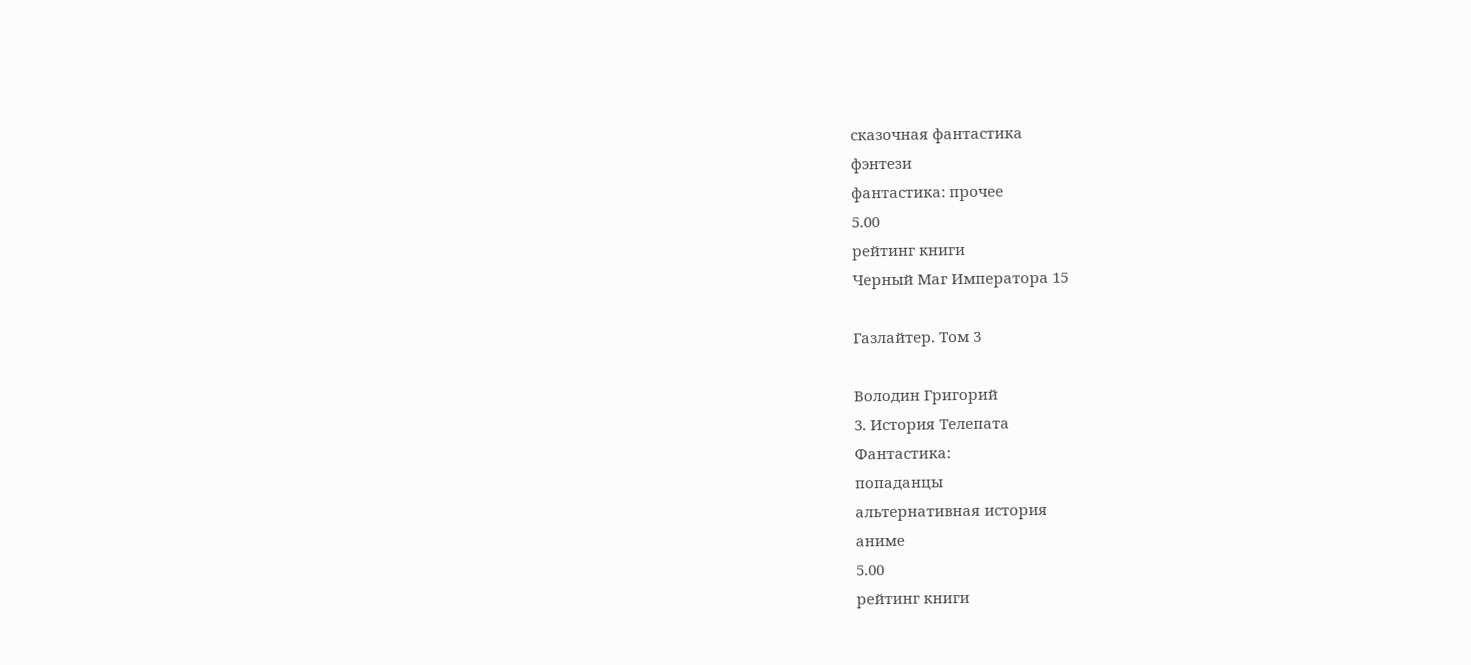сказочная фантастика
фэнтези
фантастика: прочее
5.00
рейтинг книги
Черный Маг Императора 15

Газлайтер. Том 3

Володин Григорий
3. История Телепата
Фантастика:
попаданцы
альтернативная история
аниме
5.00
рейтинг книги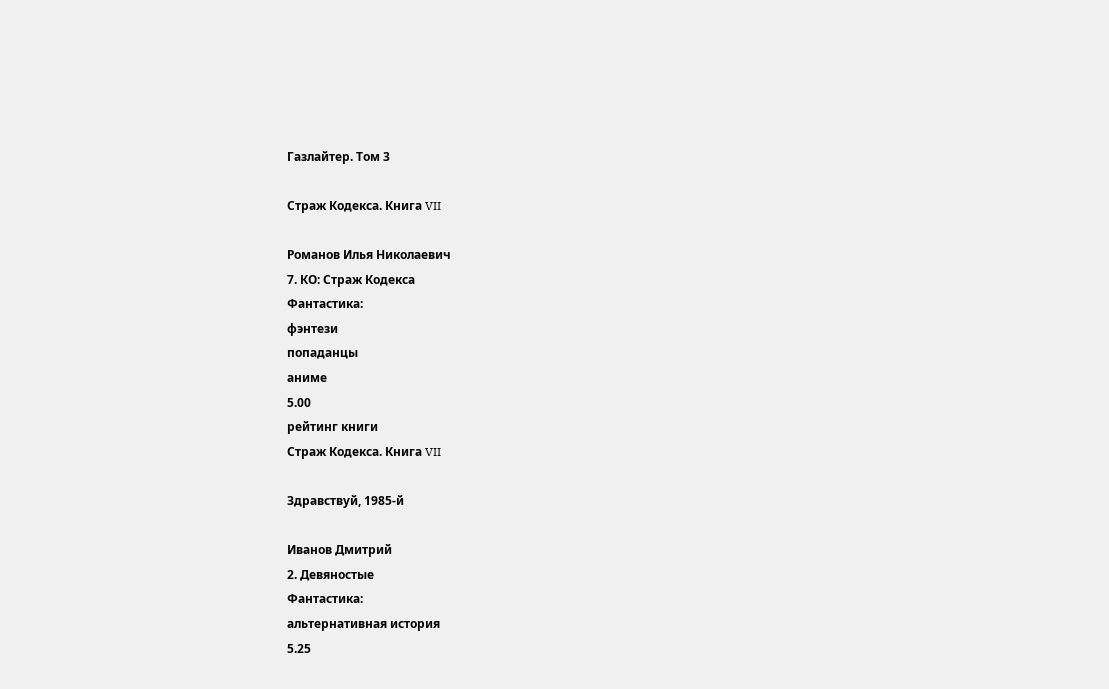Газлайтер. Том 3

Страж Кодекса. Книга VII

Романов Илья Николаевич
7. КО: Страж Кодекса
Фантастика:
фэнтези
попаданцы
аниме
5.00
рейтинг книги
Страж Кодекса. Книга VII

Здравствуй, 1985-й

Иванов Дмитрий
2. Девяностые
Фантастика:
альтернативная история
5.25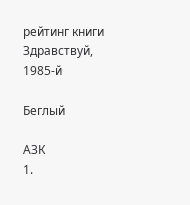рейтинг книги
Здравствуй, 1985-й

Беглый

АЗК
1.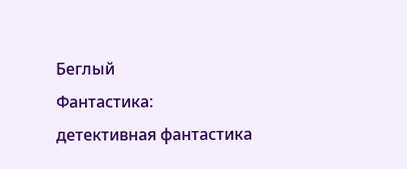Беглый
Фантастика:
детективная фантастика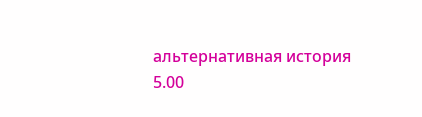альтернативная история
5.00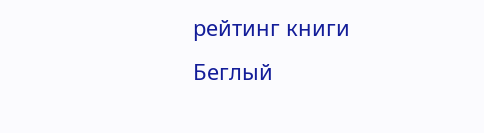рейтинг книги
Беглый